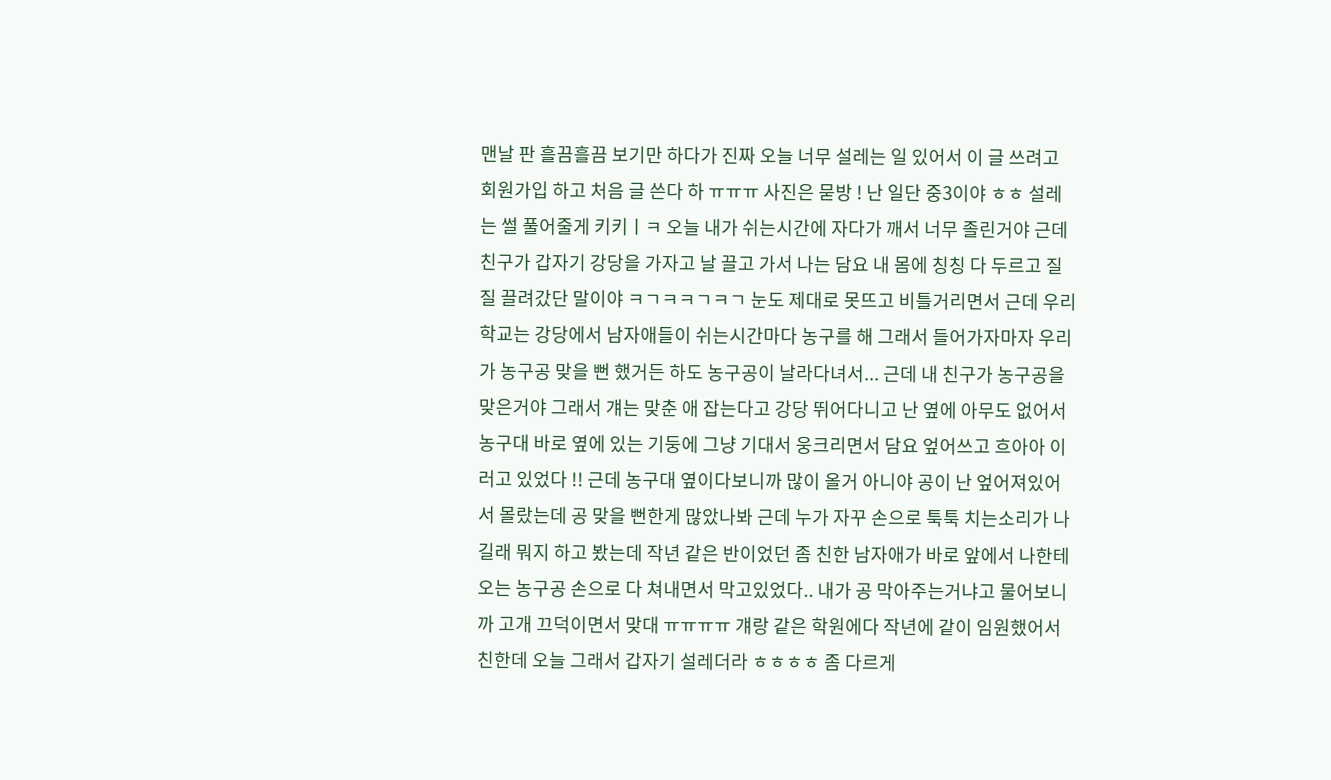맨날 판 흘끔흘끔 보기만 하다가 진짜 오늘 너무 설레는 일 있어서 이 글 쓰려고 회원가입 하고 처음 글 쓴다 하 ㅠㅠㅠ 사진은 묻방 ! 난 일단 중3이야 ㅎㅎ 설레는 썰 풀어줄게 키키ㅣㅋ 오늘 내가 쉬는시간에 자다가 깨서 너무 졸린거야 근데 친구가 갑자기 강당을 가자고 날 끌고 가서 나는 담요 내 몸에 칭칭 다 두르고 질질 끌려갔단 말이야 ㅋㄱㅋㅋㄱㅋㄱ 눈도 제대로 못뜨고 비틀거리면서 근데 우리 학교는 강당에서 남자애들이 쉬는시간마다 농구를 해 그래서 들어가자마자 우리가 농구공 맞을 뻔 했거든 하도 농구공이 날라다녀서... 근데 내 친구가 농구공을 맞은거야 그래서 걔는 맞춘 애 잡는다고 강당 뛰어다니고 난 옆에 아무도 없어서 농구대 바로 옆에 있는 기둥에 그냥 기대서 웅크리면서 담요 엎어쓰고 흐아아 이러고 있었다 !! 근데 농구대 옆이다보니까 많이 올거 아니야 공이 난 엎어져있어서 몰랐는데 공 맞을 뻔한게 많았나봐 근데 누가 자꾸 손으로 툭툭 치는소리가 나길래 뭐지 하고 봤는데 작년 같은 반이었던 좀 친한 남자애가 바로 앞에서 나한테 오는 농구공 손으로 다 쳐내면서 막고있었다.. 내가 공 막아주는거냐고 물어보니까 고개 끄덕이면서 맞대 ㅠㅠㅠㅠ 걔랑 같은 학원에다 작년에 같이 임원했어서 친한데 오늘 그래서 갑자기 설레더라 ㅎㅎㅎㅎ 좀 다르게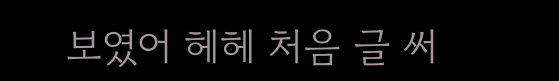보였어 헤헤 처음 글 써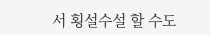서 횡설수설 할 수도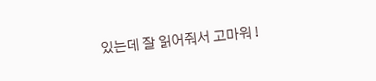있는데 잘 읽어줘서 고마워 !